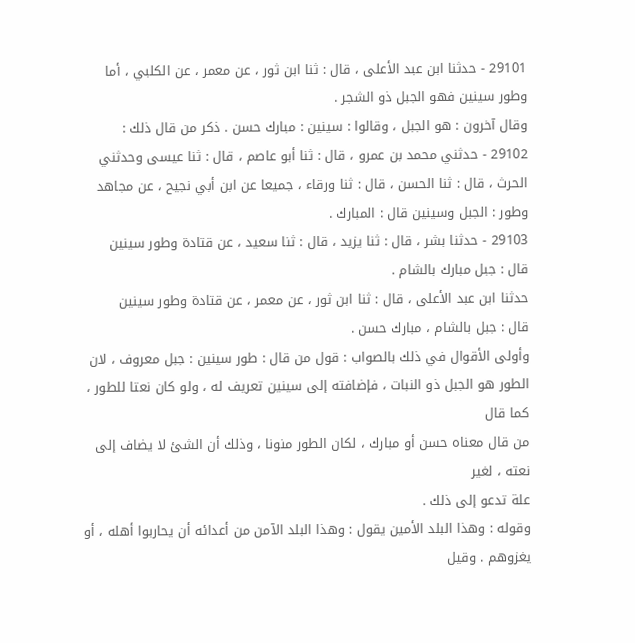29101 - حدثنا ابن عبد الأعلى ، قال : ثنا ابن ثور ، عن معمر ، عن الكلبي ، أما
وطور سينين فهو الجبل ذو الشجر .
وقال آخرون : هو الجبل ، وقالوا : سينين : مبارك حسن . ذكر من قال ذلك :
29102 - حدثني محمد بن عمرو ، قال : ثنا أبو عاصم ، قال : ثنا عيسى وحدثني
الحرث ، قال : ثنا الحسن ، قال : ثنا ورقاء ، جميعا عن ابن أبي نجيح ، عن مجاهد
وطور : الجبل وسينين قال : المبارك .
29103 - حدثنا بشر ، قال : ثنا يزيد ، قال : ثنا سعيد ، عن قتادة وطور سينين
قال : جبل مبارك بالشام .
حدثنا ابن عبد الأعلى ، قال : ثنا ابن ثور ، عن معمر ، عن قتادة وطور سينين
قال : جبل بالشام ، مبارك حسن .
وأولى الأقوال في ذلك بالصواب : قول من قال : طور سينين : جبل معروف ، لان
الطور هو الجبل ذو النبات ، فإضافته إلى سينين تعريف له ، ولو كان نعتا للطور ، كما قال
من قال معناه حسن أو مبارك ، لكان الطور منونا ، وذلك أن الشئ لا يضاف إلى نعته ، لغير
علة تدعو إلى ذلك .
وقوله : وهذا البلد الأمين يقول : وهذا البلد الآمن من أعدائه أن يحاربوا أهله ، أو
يغزوهم . وقيل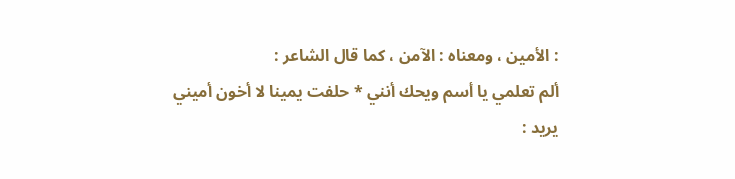: الأمين ، ومعناه : الآمن ، كما قال الشاعر :
ألم تعلمي يا أسم ويحك أنني * حلفت يمينا لا أخون أميني
يريد :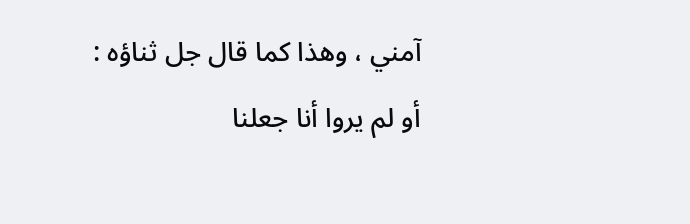آمني ، وهذا كما قال جل ثناؤه : أو لم يروا أنا جعلنا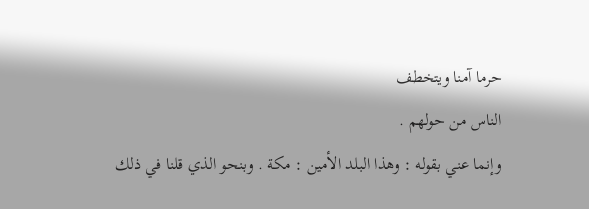حرما آمنا ويتخطف
الناس من حولهم .
وإنما عني بقوله : وهذا البلد الأمين : مكة . وبنحو الذي قلنا في ذلك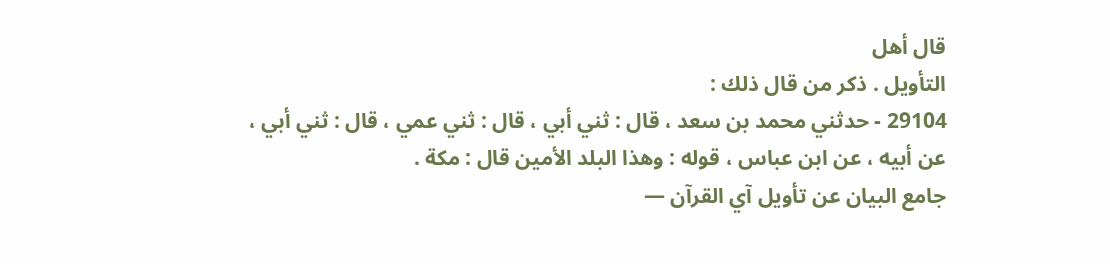قال أهل
التأويل . ذكر من قال ذلك :
29104 - حدثني محمد بن سعد ، قال : ثني أبي ، قال : ثني عمي ، قال : ثني أبي ،
عن أبيه ، عن ابن عباس ، قوله : وهذا البلد الأمين قال : مكة .
جامع البيان عن تأويل آي القرآن —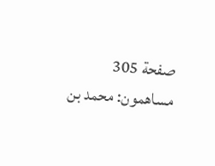صفحة 305
مساهمون: محمد بن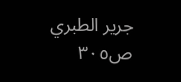جرير الطبري
ص٣٠٥